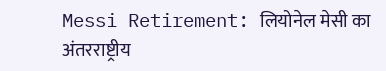Messi Retirement: लियोनेल मेसी का अंतरराष्ट्रीय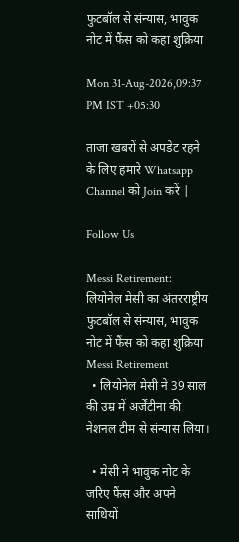फुटबॉल से संन्यास, भावुक नोट में फैंस को कहा शुक्रिया

Mon 31-Aug-2026,09:37 PM IST +05:30

ताजा खबरों से अपडेट रहने के लिए हमारे Whatsapp Channel को Join करें |

Follow Us

Messi Retirement: लियोनेल मेसी का अंतरराष्ट्रीय फुटबॉल से संन्यास, भावुक नोट में फैंस को कहा शुक्रिया Messi Retirement
  • लियोनेल मेसी ने 39 साल की उम्र में अर्जेंटीना की नेशनल टीम से संन्यास लिया।

  • मेसी ने भावुक नोट के जरिए फैंस और अपने साथियों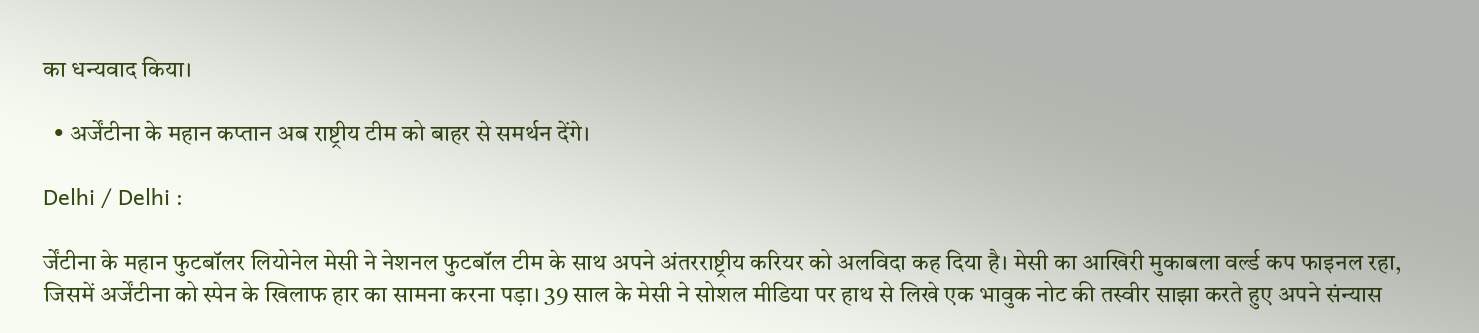का धन्यवाद किया।

  • अर्जेंटीना के महान कप्तान अब राष्ट्रीय टीम को बाहर से समर्थन देंगे।

Delhi / Delhi :

र्जेंटीना के महान फुटबॉलर लियोनेल मेसी ने नेशनल फुटबॉल टीम के साथ अपने अंतरराष्ट्रीय करियर को अलविदा कह दिया है। मेसी का आखिरी मुकाबला वर्ल्ड कप फाइनल रहा, जिसमें अर्जेंटीना को स्पेन के खिलाफ हार का सामना करना पड़ा। 39 साल के मेसी ने सोशल मीडिया पर हाथ से लिखे एक भावुक नोट की तस्वीर साझा करते हुए अपने संन्यास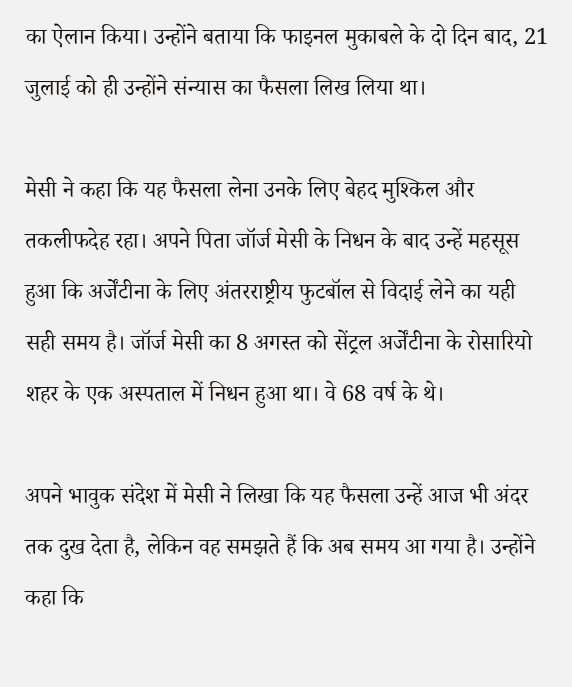का ऐलान किया। उन्होंने बताया कि फाइनल मुकाबले के दो दिन बाद, 21 जुलाई को ही उन्होंने संन्यास का फैसला लिख लिया था।

मेसी ने कहा कि यह फैसला लेना उनके लिए बेहद मुश्किल और तकलीफदेह रहा। अपने पिता जॉर्ज मेसी के निधन के बाद उन्हें महसूस हुआ कि अर्जेंटीना के लिए अंतरराष्ट्रीय फुटबॉल से विदाई लेने का यही सही समय है। जॉर्ज मेसी का 8 अगस्त को सेंट्रल अर्जेंटीना के रोसारियो शहर के एक अस्पताल में निधन हुआ था। वे 68 वर्ष के थे।

अपने भावुक संदेश में मेसी ने लिखा कि यह फैसला उन्हें आज भी अंदर तक दुख देता है, लेकिन वह समझते हैं कि अब समय आ गया है। उन्होंने कहा कि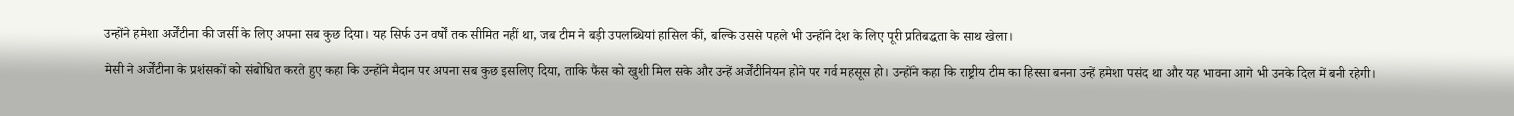उन्होंने हमेशा अर्जेंटीना की जर्सी के लिए अपना सब कुछ दिया। यह सिर्फ उन वर्षों तक सीमित नहीं था, जब टीम ने बड़ी उपलब्धियां हासिल कीं, बल्कि उससे पहले भी उन्होंने देश के लिए पूरी प्रतिबद्धता के साथ खेला।

मेसी ने अर्जेंटीना के प्रशंसकों को संबोधित करते हुए कहा कि उन्होंने मैदान पर अपना सब कुछ इसलिए दिया, ताकि फैंस को खुशी मिल सके और उन्हें अर्जेंटीनियन होने पर गर्व महसूस हो। उन्होंने कहा कि राष्ट्रीय टीम का हिस्सा बनना उन्हें हमेशा पसंद था और यह भावना आगे भी उनके दिल में बनी रहेगी।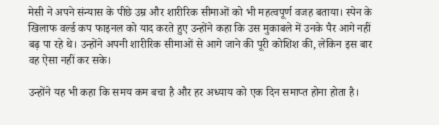मेसी ने अपने संन्यास के पीछे उम्र और शारीरिक सीमाओं को भी महत्वपूर्ण वजह बताया। स्पेन के खिलाफ वर्ल्ड कप फाइनल को याद करते हुए उन्होंने कहा कि उस मुकाबले में उनके पैर आगे नहीं बढ़ पा रहे थे। उन्होंने अपनी शारीरिक सीमाओं से आगे जाने की पूरी कोशिश की, लेकिन इस बार वह ऐसा नहीं कर सके।

उन्होंने यह भी कहा कि समय कम बचा है और हर अध्याय को एक दिन समाप्त होना होता है।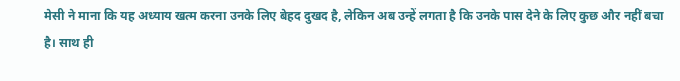मेसी ने माना कि यह अध्याय खत्म करना उनके लिए बेहद दुखद है, लेकिन अब उन्हें लगता है कि उनके पास देने के लिए कुछ और नहीं बचा है। साथ ही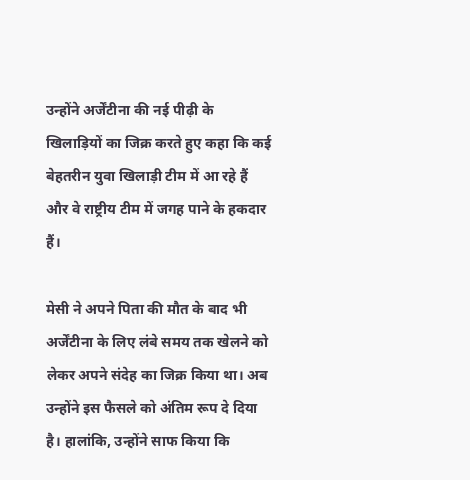उन्होंने अर्जेंटीना की नई पीढ़ी के खिलाड़ियों का जिक्र करते हुए कहा कि कई बेहतरीन युवा खिलाड़ी टीम में आ रहे हैं और वे राष्ट्रीय टीम में जगह पाने के हकदार हैं।

मेसी ने अपने पिता की मौत के बाद भी अर्जेंटीना के लिए लंबे समय तक खेलने को लेकर अपने संदेह का जिक्र किया था। अब उन्होंने इस फैसले को अंतिम रूप दे दिया है। हालांकि, उन्होंने साफ किया कि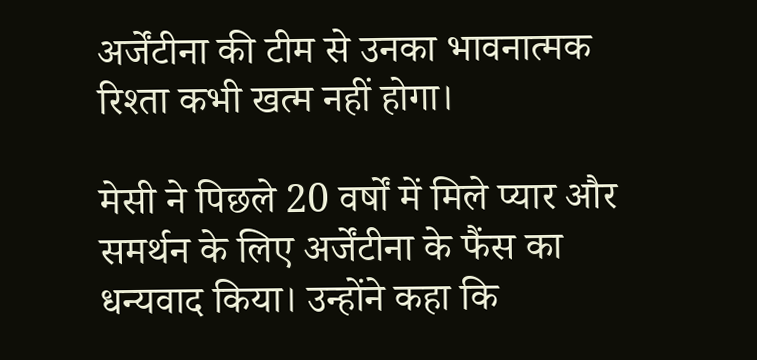अर्जेंटीना की टीम से उनका भावनात्मक रिश्ता कभी खत्म नहीं होगा।

मेसी ने पिछले 20 वर्षों में मिले प्यार और समर्थन के लिए अर्जेंटीना के फैंस का धन्यवाद किया। उन्होंने कहा कि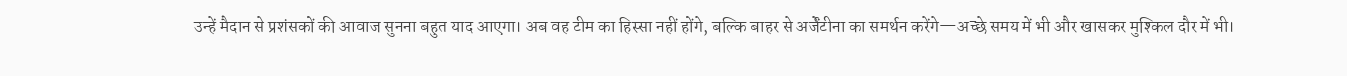उन्हें मैदान से प्रशंसकों की आवाज सुनना बहुत याद आएगा। अब वह टीम का हिस्सा नहीं होंगे, बल्कि बाहर से अर्जेंटीना का समर्थन करेंगे—अच्छे समय में भी और खासकर मुश्किल दौर में भी।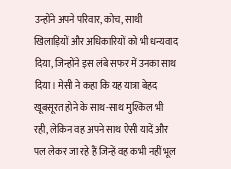उन्होंने अपने परिवार, कोच, साथी खिलाड़ियों और अधिकारियों को भी धन्यवाद दिया, जिन्होंने इस लंबे सफर में उनका साथ दिया। मेसी ने कहा कि यह यात्रा बेहद खूबसूरत होने के साथ-साथ मुश्किल भी रही, लेकिन वह अपने साथ ऐसी यादें और पल लेकर जा रहे हैं जिन्हें वह कभी नहीं भूल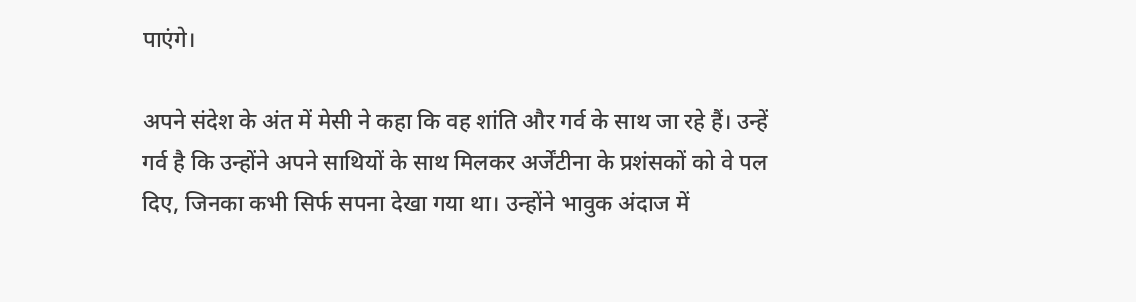पाएंगे।

अपने संदेश के अंत में मेसी ने कहा कि वह शांति और गर्व के साथ जा रहे हैं। उन्हें गर्व है कि उन्होंने अपने साथियों के साथ मिलकर अर्जेंटीना के प्रशंसकों को वे पल दिए, जिनका कभी सिर्फ सपना देखा गया था। उन्होंने भावुक अंदाज में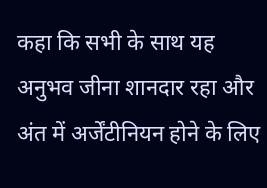कहा कि सभी के साथ यह अनुभव जीना शानदार रहा और अंत में अर्जेंटीनियन होने के लिए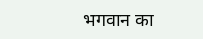भगवान का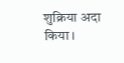शुक्रिया अदा किया।